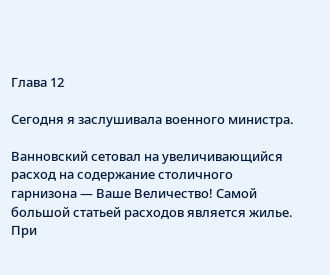Глава 12

Сегодня я заслушивала военного министра.

Ванновский сетовал на увеличивающийся расход на содержание столичного гарнизона — Ваше Величество! Самой большой статьей расходов является жилье. При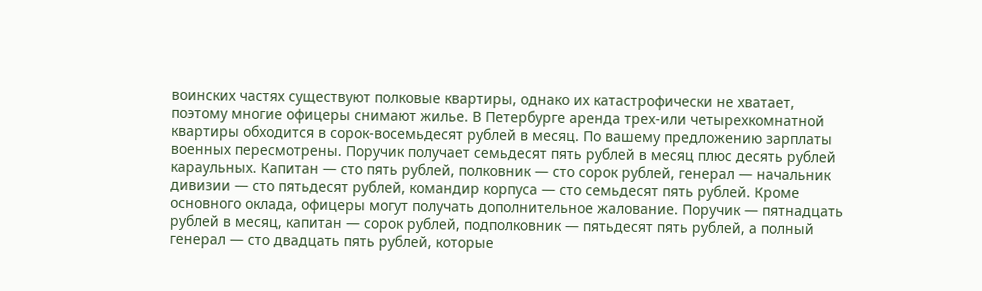воинских частях существуют полковые квартиры, однако их катастрофически не хватает, поэтому многие офицеры снимают жилье. В Петербурге аренда трех-или четырехкомнатной квартиры обходится в сорок-восемьдесят рублей в месяц. По вашему предложению зарплаты военных пересмотрены. Поручик получает семьдесят пять рублей в месяц плюс десять рублей караульных. Капитан — сто пять рублей, полковник — сто сорок рублей, генерал — начальник дивизии — сто пятьдесят рублей, командир корпуса — сто семьдесят пять рублей. Кроме основного оклада, офицеры могут получать дополнительное жалование. Поручик — пятнадцать рублей в месяц, капитан — сорок рублей, подполковник — пятьдесят пять рублей, а полный генерал — сто двадцать пять рублей, которые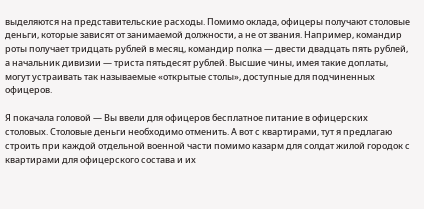выделяются на представительские расходы. Помимо оклада, офицеры получают столовые деньги, которые зависят от занимаемой должности, а не от звания. Например, командир роты получает тридцать рублей в месяц, командир полка — двести двадцать пять рублей, а начальник дивизии — триста пятьдесят рублей. Высшие чины, имея такие доплаты, могут устраивать так называемые «открытые столы», доступные для подчиненных офицеров.

Я покачала головой — Вы ввели для офицеров бесплатное питание в офицерских столовых. Столовые деньги необходимо отменить. А вот с квартирами, тут я предлагаю строить при каждой отдельной военной части помимо казарм для солдат жилой городок с квартирами для офицерского состава и их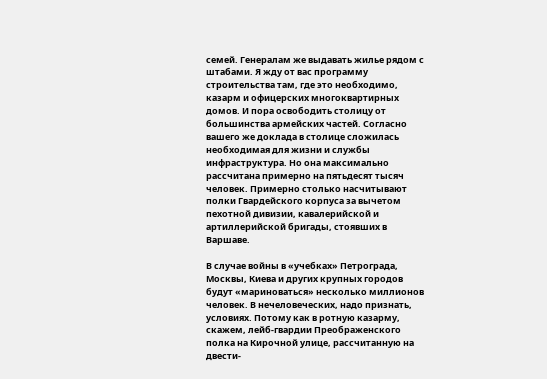семей. Генералам же выдавать жилье рядом с штабами. Я жду от вас программу строительства там, где это необходимо, казарм и офицерских многоквартирных домов. И пора освободить столицу от большинства армейских частей. Согласно вашего же доклада в столице сложилась необходимая для жизни и службы инфраструктура. Но она максимально рассчитана примерно на пятьдесят тысяч человек. Примерно столько насчитывают полки Гвардейского корпуса за вычетом пехотной дивизии, кавалерийской и артиллерийской бригады, стоявших в Варшаве.

В случае войны в «учебках» Петрограда, Москвы, Киева и других крупных городов будут «мариноваться» несколько миллионов человек. В нечеловеческих, надо признать, условиях. Потому как в ротную казарму, скажем, лейб-гвардии Преображенского полка на Кирочной улице, рассчитанную на двести-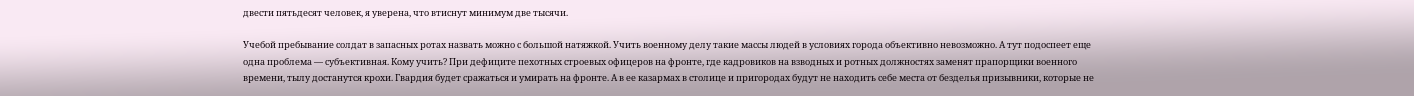двести пятьдесят человек, я уверена, что втиснут минимум две тысячи.

Учебой пребывание солдат в запасных ротах назвать можно с большой натяжкой. Учить военному делу такие массы людей в условиях города объективно невозможно. А тут подоспеет еще одна проблема — субъективная. Кому учить? При дефиците пехотных строевых офицеров на фронте, где кадровиков на взводных и ротных должностях заменят прапорщики военного времени, тылу достанутся крохи. Гвардия будет сражаться и умирать на фронте. А в ее казармах в столице и пригородах будут не находить себе места от безделья призывники, которые не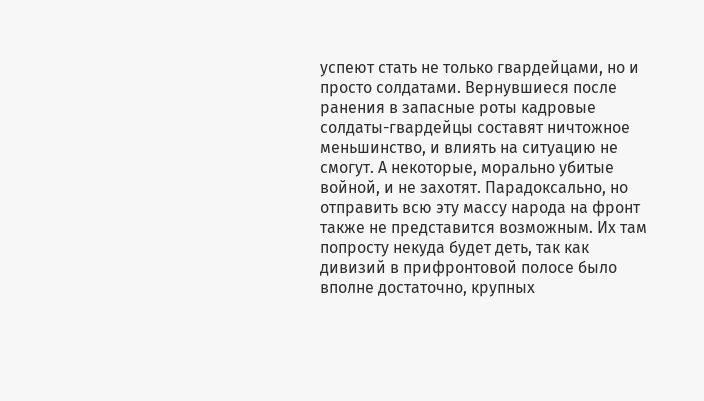успеют стать не только гвардейцами, но и просто солдатами. Вернувшиеся после ранения в запасные роты кадровые солдаты-гвардейцы составят ничтожное меньшинство, и влиять на ситуацию не смогут. А некоторые, морально убитые войной, и не захотят. Парадоксально, но отправить всю эту массу народа на фронт также не представится возможным. Их там попросту некуда будет деть, так как дивизий в прифронтовой полосе было вполне достаточно, крупных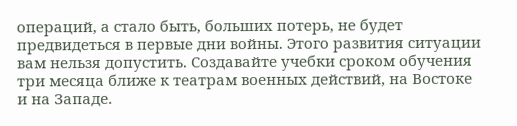операций, а стало быть, больших потерь, не будет предвидеться в первые дни войны. Этого развития ситуации вам нельзя допустить. Создавайте учебки сроком обучения три месяца ближе к театрам военных действий, на Востоке и на Западе.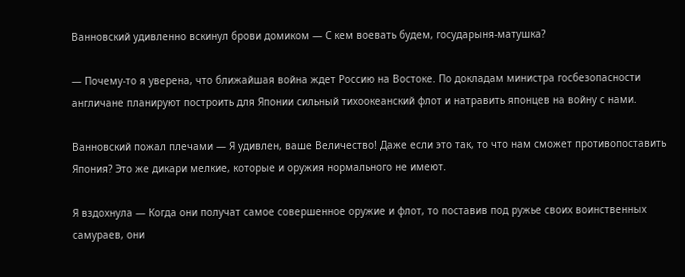Ванновский удивленно вскинул брови домиком — С кем воевать будем, государыня-матушка?

— Почему-то я уверена, что ближайшая война ждет Россию на Востоке. По докладам министра госбезопасности англичане планируют построить для Японии сильный тихоокеанский флот и натравить японцев на войну с нами.

Ванновский пожал плечами — Я удивлен, ваше Величество! Даже если это так, то что нам сможет противопоставить Япония? Это же дикари мелкие, которые и оружия нормального не имеют.

Я вздохнула — Когда они получат самое совершенное оружие и флот, то поставив под ружье своих воинственных самураев, они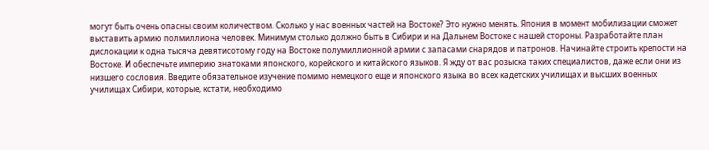могут быть очень опасны своим количеством. Сколько у нас военных частей на Востоке? Это нужно менять. Япония в момент мобилизации сможет выставить армию полмиллиона человек. Минимум столько должно быть в Сибири и на Дальнем Востоке с нашей стороны. Разработайте план дислокации к одна тысяча девятисотому году на Востоке полумиллионной армии с запасами снарядов и патронов. Начинайте строить крепости на Востоке. И обеспечьте империю знатоками японского, корейского и китайского языков. Я жду от вас розыска таких специалистов, даже если они из низшего сословия. Введите обязательное изучение помимо немецкого еще и японского языка во всех кадетских училищах и высших военных училищах Сибири, которые, кстати, необходимо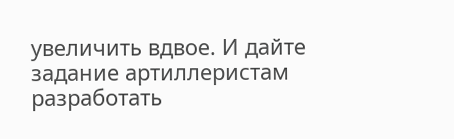увеличить вдвое. И дайте задание артиллеристам разработать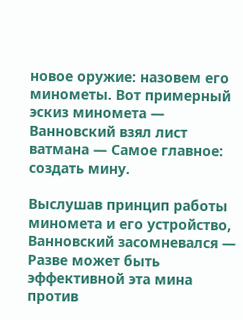новое оружие: назовем его минометы. Вот примерный эскиз миномета — Ванновский взял лист ватмана — Самое главное: создать мину.

Выслушав принцип работы миномета и его устройство, Ванновский засомневался — Разве может быть эффективной эта мина против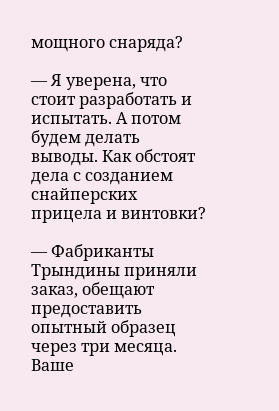мощного снаряда?

— Я уверена, что стоит разработать и испытать. А потом будем делать выводы. Как обстоят дела с созданием снайперских прицела и винтовки?

— Фабриканты Трындины приняли заказ, обещают предоставить опытный образец через три месяца. Ваше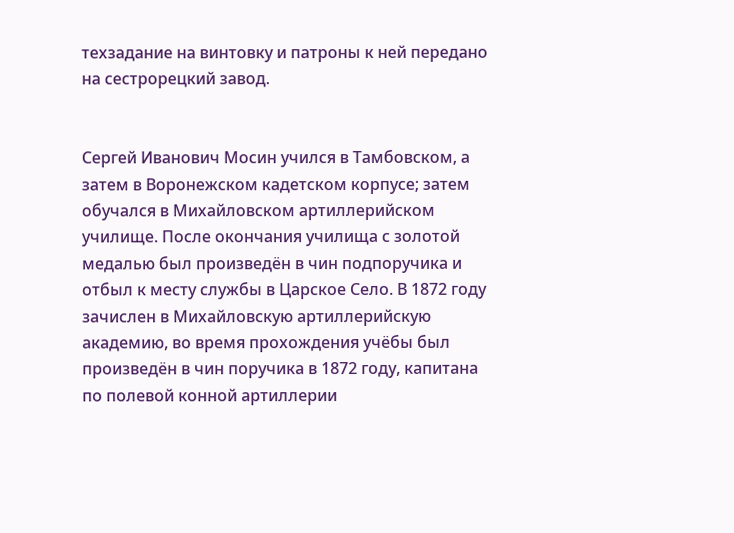техзадание на винтовку и патроны к ней передано на сестрорецкий завод.


Сергей Иванович Мосин учился в Тамбовском, а затем в Воронежском кадетском корпусе; затем обучался в Михайловском артиллерийском училище. После окончания училища с золотой медалью был произведён в чин подпоручика и отбыл к месту службы в Царское Село. В 1872 году зачислен в Михайловскую артиллерийскую академию, во время прохождения учёбы был произведён в чин поручика в 1872 году, капитана по полевой конной артиллерии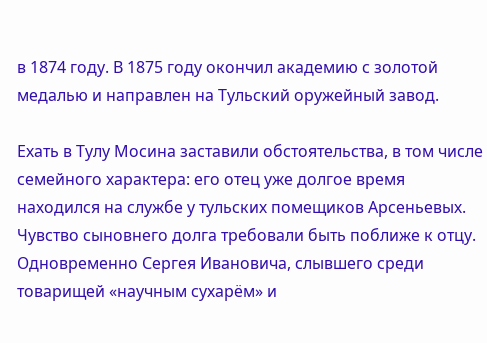в 1874 году. В 1875 году окончил академию с золотой медалью и направлен на Тульский оружейный завод.

Ехать в Тулу Мосина заставили обстоятельства, в том числе семейного характера: его отец уже долгое время находился на службе у тульских помещиков Арсеньевых. Чувство сыновнего долга требовали быть поближе к отцу. Одновременно Сергея Ивановича, слывшего среди товарищей «научным сухарём» и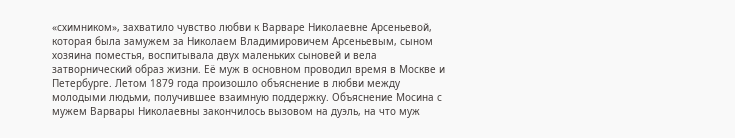«схимником», захватило чувство любви к Варваре Николаевне Арсеньевой, которая была замужем за Николаем Владимировичем Арсеньевым, сыном хозяина поместья, воспитывала двух маленьких сыновей и вела затворнический образ жизни. Её муж в основном проводил время в Москве и Петербурге. Летом 1879 года произошло объяснение в любви между молодыми людьми, получившее взаимную поддержку. Объяснение Мосина с мужем Варвары Николаевны закончилось вызовом на дуэль, на что муж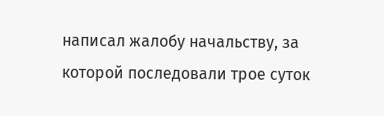написал жалобу начальству, за которой последовали трое суток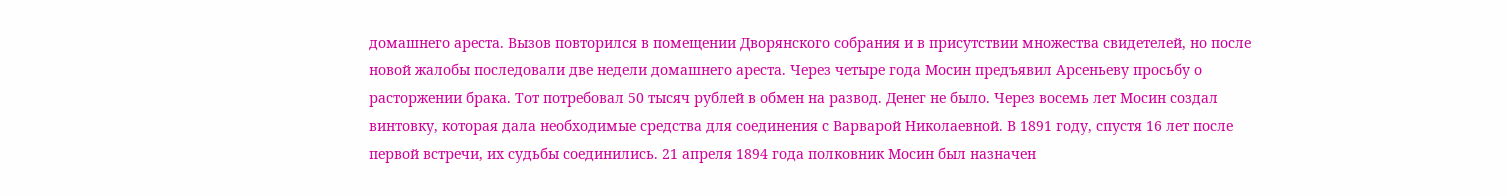домашнего ареста. Вызов повторился в помещении Дворянского собрания и в присутствии множества свидетелей, но после новой жалобы последовали две недели домашнего ареста. Через четыре года Мосин предъявил Арсеньеву просьбу о расторжении брака. Тот потребовал 50 тысяч рублей в обмен на развод. Денег не было. Через восемь лет Мосин создал винтовку, которая дала необходимые средства для соединения с Варварой Николаевной. В 1891 году, спустя 16 лет после первой встречи, их судьбы соединились. 21 апреля 1894 года полковник Мосин был назначен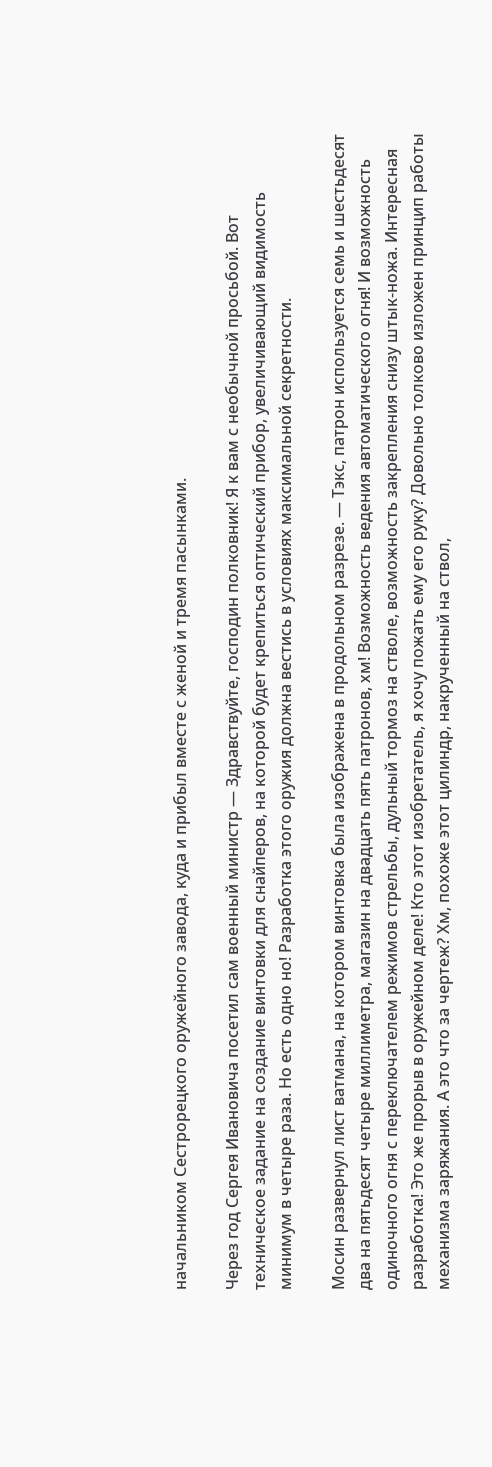начальником Сестрорецкого оружейного завода, куда и прибыл вместе с женой и тремя пасынками.

Через год Сергея Ивановича посетил сам военный министр — Здравствуйте, господин полковник! Я к вам с необычной просьбой. Вот техническое задание на создание винтовки для снайперов, на которой будет крепиться оптический прибор, увеличивающий видимость минимум в четыре раза. Но есть одно но! Разработка этого оружия должна вестись в условиях максимальной секретности.

Мосин развернул лист ватмана, на котором винтовка была изображена в продольном разрезе. — Тэкс, патрон используется семь и шестьдесят два на пятьдесят четыре миллиметра, магазин на двадцать пять патронов, хм! Возможность ведения автоматического огня! И возможность одиночного огня с переключателем режимов стрельбы, дульный тормоз на стволе, возможность закрепления снизу штык-ножа. Интересная разработка! Это же прорыв в оружейном деле! Кто этот изобретатель, я хочу пожать ему его руку? Довольно толково изложен принцип работы механизма заряжания. А это что за чертеж? Хм, похоже этот цилиндр, накрученный на ствол,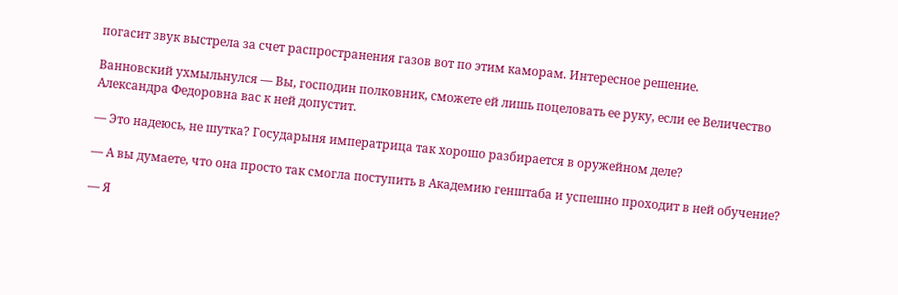погасит звук выстрела за счет распространения газов вот по этим каморам. Интересное решение.

Ванновский ухмыльнулся — Вы, господин полковник, сможете ей лишь поцеловать ее руку, если ее Величество Александра Федоровна вас к ней допустит.

— Это надеюсь, не шутка? Государыня императрица так хорошо разбирается в оружейном деле?

— А вы думаете, что она просто так смогла поступить в Академию генштаба и успешно проходит в ней обучение?

— Я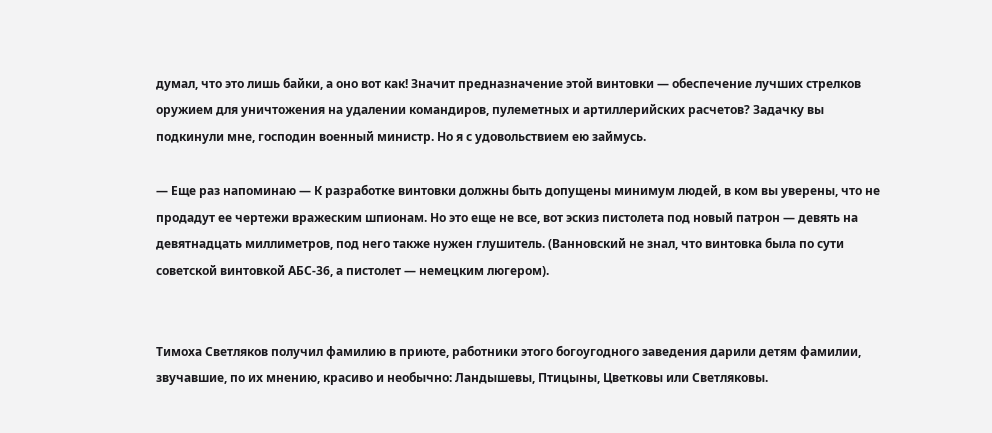думал, что это лишь байки, а оно вот как! Значит предназначение этой винтовки — обеспечение лучших стрелков оружием для уничтожения на удалении командиров, пулеметных и артиллерийских расчетов? Задачку вы подкинули мне, господин военный министр. Но я с удовольствием ею займусь.

— Еще раз напоминаю — К разработке винтовки должны быть допущены минимум людей, в ком вы уверены, что не продадут ее чертежи вражеским шпионам. Но это еще не все, вот эскиз пистолета под новый патрон — девять на девятнадцать миллиметров, под него также нужен глушитель. (Ванновский не знал, что винтовка была по сути советской винтовкой АБС-36, а пистолет — немецким люгером).


Тимоха Светляков получил фамилию в приюте, работники этого богоугодного заведения дарили детям фамилии, звучавшие, по их мнению, красиво и необычно: Ландышевы, Птицыны, Цветковы или Светляковы.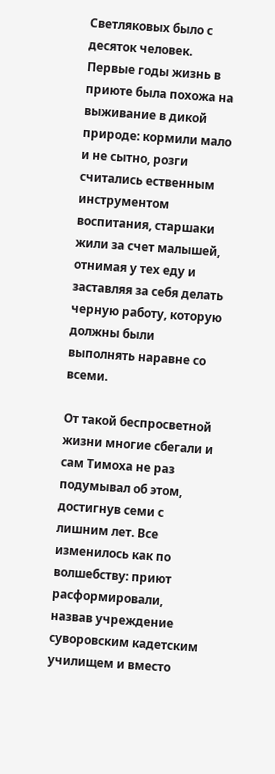Светляковых было с десяток человек. Первые годы жизнь в приюте была похожа на выживание в дикой природе: кормили мало и не сытно, розги считались ественным инструментом воспитания, старшаки жили за счет малышей, отнимая у тех еду и заставляя за себя делать черную работу, которую должны были выполнять наравне со всеми.

От такой беспросветной жизни многие сбегали и сам Тимоха не раз подумывал об этом, достигнув семи с лишним лет. Все изменилось как по волшебству: приют расформировали, назвав учреждение суворовским кадетским училищем и вместо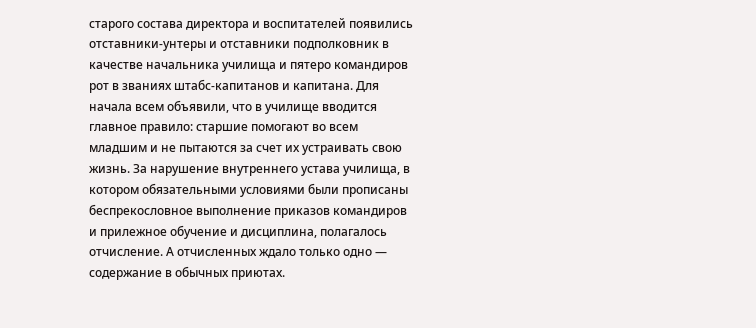старого состава директора и воспитателей появились отставники-унтеры и отставники подполковник в качестве начальника училища и пятеро командиров рот в званиях штабс-капитанов и капитана. Для начала всем объявили, что в училище вводится главное правило: старшие помогают во всем младшим и не пытаются за счет их устраивать свою жизнь. За нарушение внутреннего устава училища, в котором обязательными условиями были прописаны беспрекословное выполнение приказов командиров и прилежное обучение и дисциплина, полагалось отчисление. А отчисленных ждало только одно — содержание в обычных приютах.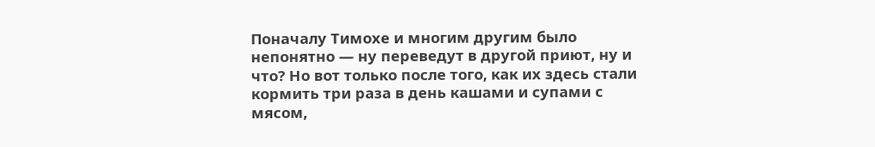Поначалу Тимохе и многим другим было непонятно — ну переведут в другой приют, ну и что? Но вот только после того, как их здесь стали кормить три раза в день кашами и супами с мясом,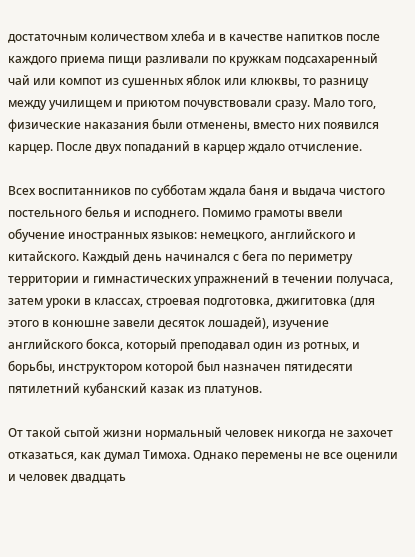достаточным количеством хлеба и в качестве напитков после каждого приема пищи разливали по кружкам подсахаренный чай или компот из сушенных яблок или клюквы, то разницу между училищем и приютом почувствовали сразу. Мало того, физические наказания были отменены, вместо них появился карцер. После двух попаданий в карцер ждало отчисление.

Всех воспитанников по субботам ждала баня и выдача чистого постельного белья и исподнего. Помимо грамоты ввели обучение иностранных языков: немецкого, английского и китайского. Каждый день начинался с бега по периметру территории и гимнастических упражнений в течении получаса, затем уроки в классах, строевая подготовка, джигитовка (для этого в конюшне завели десяток лошадей), изучение английского бокса, который преподавал один из ротных, и борьбы, инструктором которой был назначен пятидесяти пятилетний кубанский казак из платунов.

От такой сытой жизни нормальный человек никогда не захочет отказаться, как думал Тимоха. Однако перемены не все оценили и человек двадцать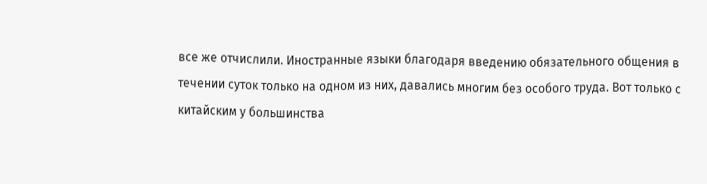все же отчислили. Иностранные языки благодаря введению обязательного общения в течении суток только на одном из них, давались многим без особого труда. Вот только с китайским у большинства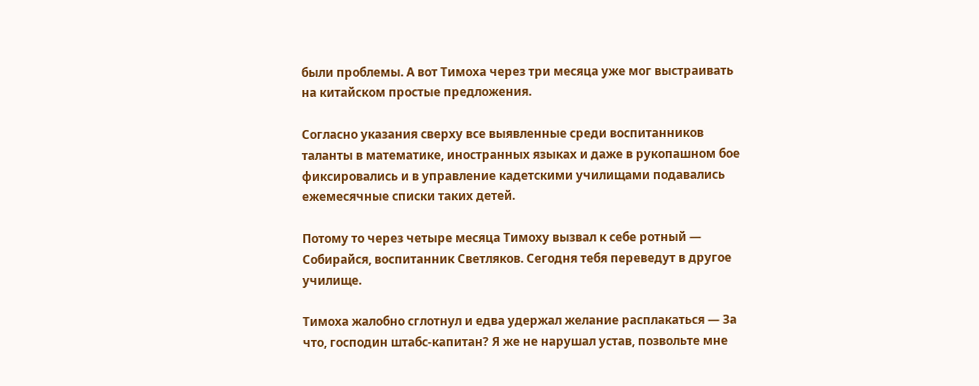были проблемы. А вот Тимоха через три месяца уже мог выстраивать на китайском простые предложения.

Согласно указания сверху все выявленные среди воспитанников таланты в математике, иностранных языках и даже в рукопашном бое фиксировались и в управление кадетскими училищами подавались ежемесячные списки таких детей.

Потому то через четыре месяца Тимоху вызвал к себе ротный — Собирайся, воспитанник Светляков. Сегодня тебя переведут в другое училище.

Тимоха жалобно сглотнул и едва удержал желание расплакаться — За что, господин штабс-капитан? Я же не нарушал устав, позвольте мне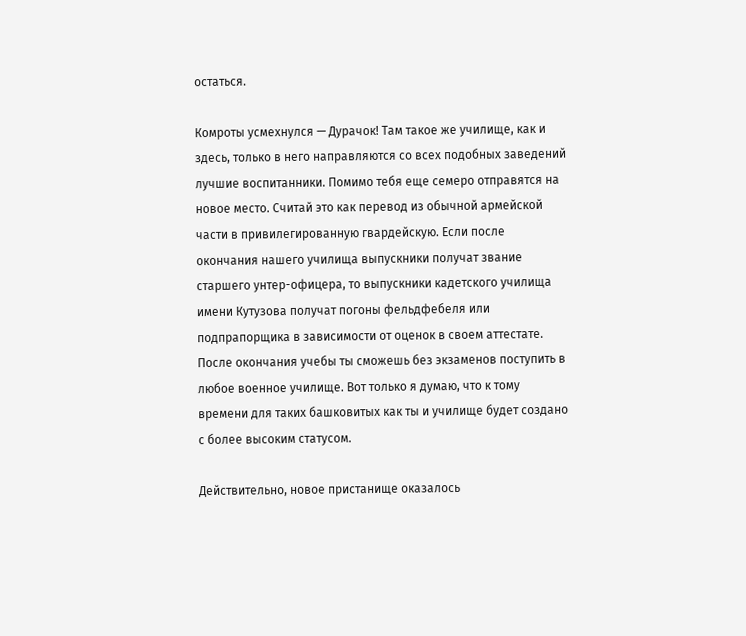остаться.

Комроты усмехнулся — Дурачок! Там такое же училище, как и здесь, только в него направляются со всех подобных заведений лучшие воспитанники. Помимо тебя еще семеро отправятся на новое место. Считай это как перевод из обычной армейской части в привилегированную гвардейскую. Если после окончания нашего училища выпускники получат звание старшего унтер-офицера, то выпускники кадетского училища имени Кутузова получат погоны фельдфебеля или подпрапорщика в зависимости от оценок в своем аттестате. После окончания учебы ты сможешь без экзаменов поступить в любое военное училище. Вот только я думаю, что к тому времени для таких башковитых как ты и училище будет создано с более высоким статусом.

Действительно, новое пристанище оказалось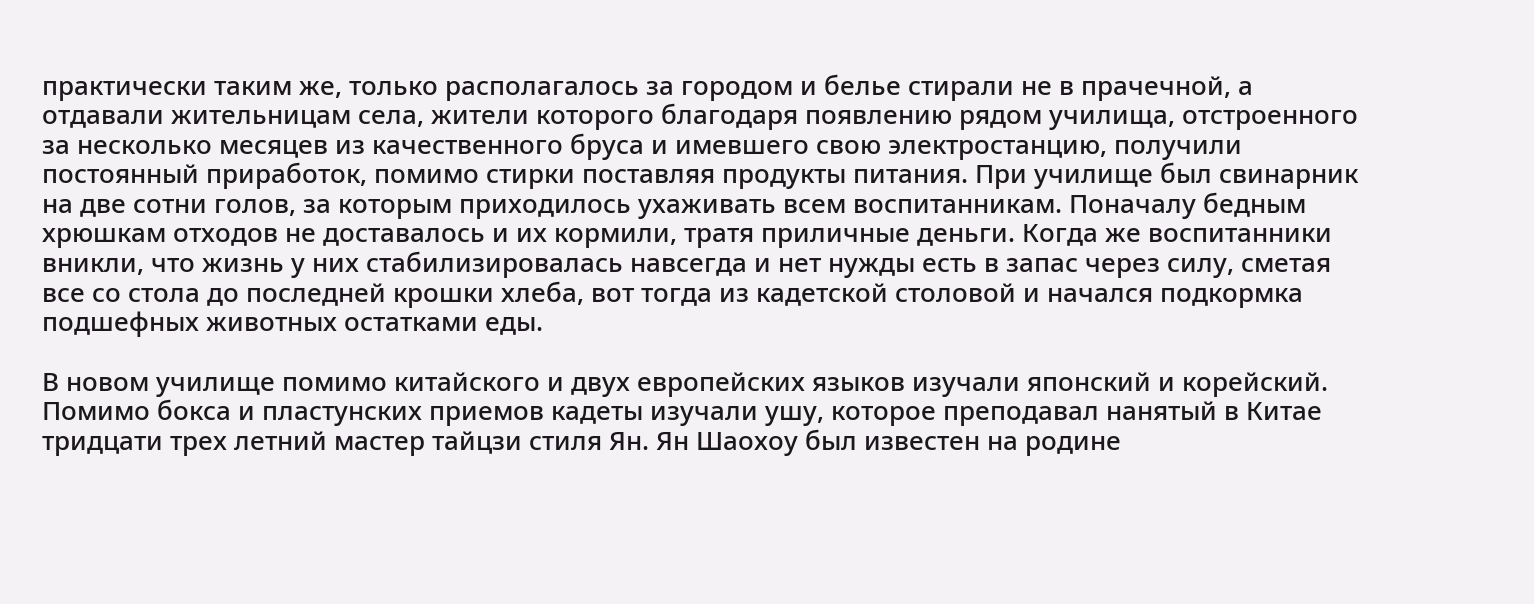практически таким же, только располагалось за городом и белье стирали не в прачечной, а отдавали жительницам села, жители которого благодаря появлению рядом училища, отстроенного за несколько месяцев из качественного бруса и имевшего свою электростанцию, получили постоянный приработок, помимо стирки поставляя продукты питания. При училище был свинарник на две сотни голов, за которым приходилось ухаживать всем воспитанникам. Поначалу бедным хрюшкам отходов не доставалось и их кормили, тратя приличные деньги. Когда же воспитанники вникли, что жизнь у них стабилизировалась навсегда и нет нужды есть в запас через силу, сметая все со стола до последней крошки хлеба, вот тогда из кадетской столовой и начался подкормка подшефных животных остатками еды.

В новом училище помимо китайского и двух европейских языков изучали японский и корейский. Помимо бокса и пластунских приемов кадеты изучали ушу, которое преподавал нанятый в Китае тридцати трех летний мастер тайцзи стиля Ян. Ян Шаохоу был известен на родине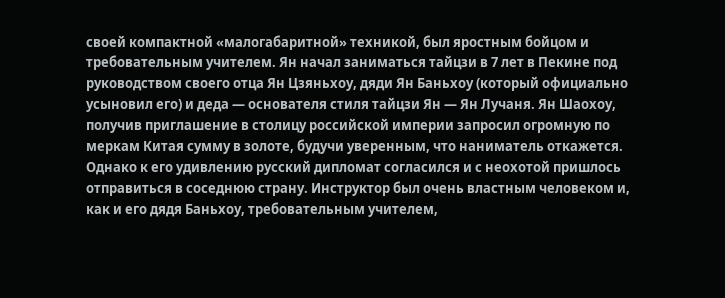своей компактной «малогабаритной» техникой, был яростным бойцом и требовательным учителем. Ян начал заниматься тайцзи в 7 лет в Пекине под руководством своего отца Ян Цзяньхоу, дяди Ян Баньхоу (который официально усыновил его) и деда — основателя стиля тайцзи Ян — Ян Лучаня. Ян Шаохоу, получив приглашение в столицу российской империи запросил огромную по меркам Китая сумму в золоте, будучи уверенным, что наниматель откажется. Однако к его удивлению русский дипломат согласился и с неохотой пришлось отправиться в соседнюю страну. Инструктор был очень властным человеком и, как и его дядя Баньхоу, требовательным учителем,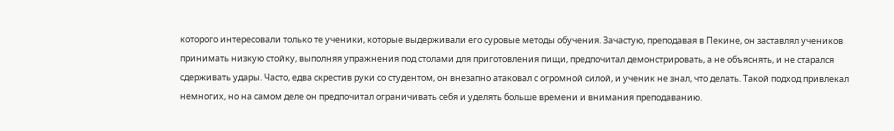которого интересовали только те ученики, которые выдерживали его суровые методы обучения. Зачастую, преподавая в Пекине, он заставлял учеников принимать низкую стойку, выполняя упражнения под столами для приготовления пищи, предпочитал демонстрировать, а не объяснять, и не старался сдерживать удары. Часто, едва скрестив руки со студентом, он внезапно атаковал с огромной силой, и ученик не знал, что делать. Такой подход привлекал немногих, но на самом деле он предпочитал ограничивать себя и уделять больше времени и внимания преподаванию.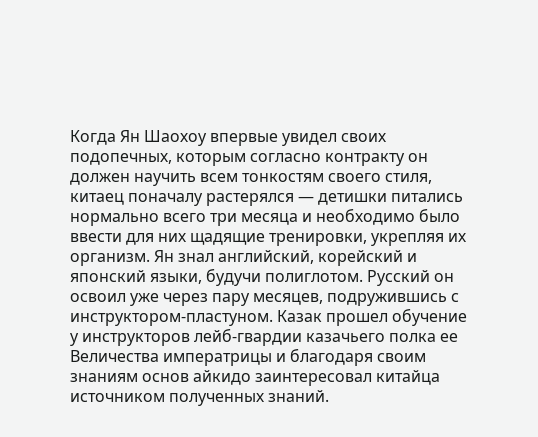Когда Ян Шаохоу впервые увидел своих подопечных, которым согласно контракту он должен научить всем тонкостям своего стиля, китаец поначалу растерялся — детишки питались нормально всего три месяца и необходимо было ввести для них щадящие тренировки, укрепляя их организм. Ян знал английский, корейский и японский языки, будучи полиглотом. Русский он освоил уже через пару месяцев, подружившись с инструктором-пластуном. Казак прошел обучение у инструкторов лейб-гвардии казачьего полка ее Величества императрицы и благодаря своим знаниям основ айкидо заинтересовал китайца источником полученных знаний.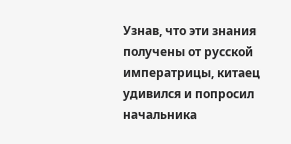Узнав, что эти знания получены от русской императрицы, китаец удивился и попросил начальника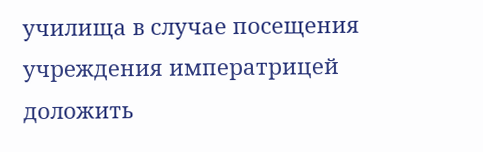училища в случае посещения учреждения императрицей доложить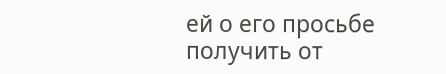ей о его просьбе получить от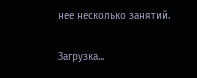нее несколько занятий.

Загрузка...